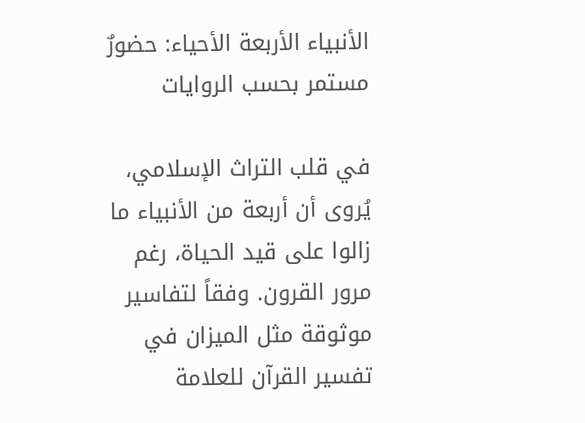الأنبياء الأربعة الأحياء: حضورٌ مستمر بحسب الروايات

في قلب التراث الإسلامي، يُروى أن أربعة من الأنبياء ما زالوا على قيد الحياة، رغم مرور القرون. وفقاً لتفاسير موثوقة مثل الميزان في تفسير القرآن للعلامة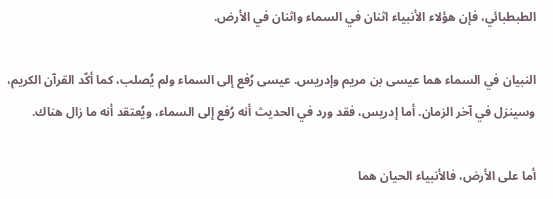الطبطبائي، فإن هؤلاء الأنبياء اثنان في السماء واثنان في الأرض.

النبيان في السماء هما عيسى بن مريم وإدريس. عيسى رُفع إلى السماء ولم يُصلب، كما أكّد القرآن الكريم، وسينزل في آخر الزمان. أما إدريس، فقد ورد في الحديث أنه رُفع إلى السماء، ويُعتقد أنه ما زال هناك.

أما على الأرض، فالأنبياء الحيان هما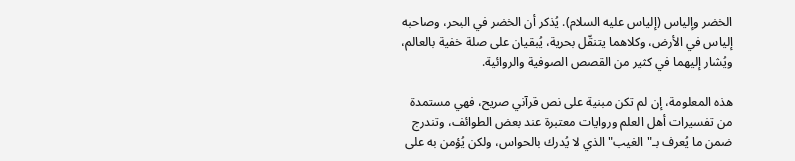الخضر وإلياس (إلياس عليه السلام). يُذكر أن الخضر في البحر، وصاحبه إلياس في الأرض، وكلاهما يتنقّل بحرية، يُبقيان على صلة خفية بالعالم، ويُشار إليهما في كثير من القصص الصوفية والروائية.

هذه المعلومة، إن لم تكن مبنية على نص قرآني صريح، فهي مستمدة من تفسيرات أهل العلم وروايات معتبرة عند بعض الطوائف، وتندرج ضمن ما يُعرف بـ"الغيب" الذي لا يُدرك بالحواس، ولكن يُؤمن به على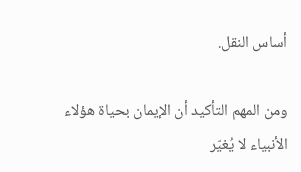أساس النقل.

ومن المهم التأكيد أن الإيمان بحياة هؤلاء الأنبياء لا يُغيّر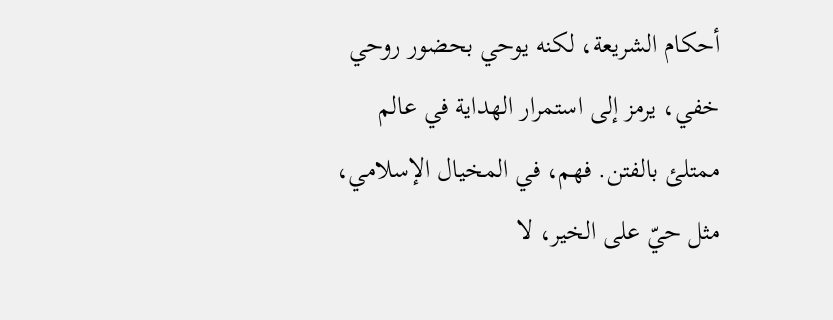أحكام الشريعة، لكنه يوحي بحضور روحي خفي، يرمز إلى استمرار الهداية في عالم ممتلئ بالفتن. فهم، في المخيال الإسلامي، مثل حيّ على الخير، لا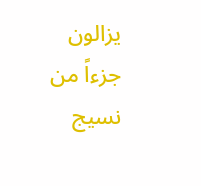يزالون جزءاً من نسيج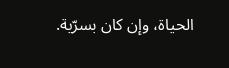الحياة، وإن كان بسرّية.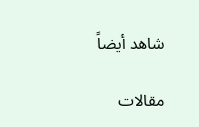شاهد أيضاً

مقالات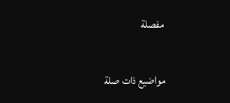مفصلة

مواضيع ذات صلة